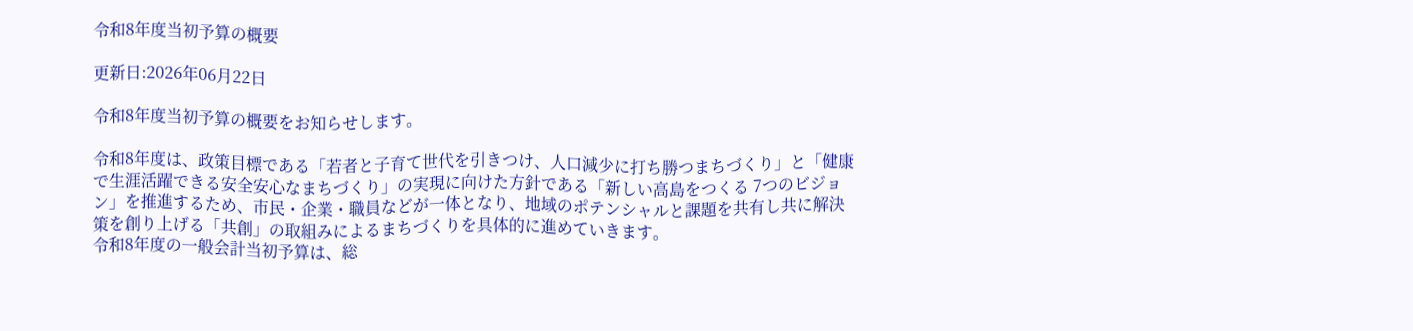令和8年度当初予算の概要

更新日:2026年06月22日

令和8年度当初予算の概要をお知らせします。

令和8年度は、政策目標である「若者と子育て世代を引きつけ、人口減少に打ち勝つまちづくり」と「健康で生涯活躍できる安全安心なまちづくり」の実現に向けた方針である「新しい高島をつくる 7つのビジョン」を推進するため、市民・企業・職員などが一体となり、地域のポテンシャルと課題を共有し共に解決策を創り上げる「共創」の取組みによるまちづくりを具体的に進めていきます。
令和8年度の一般会計当初予算は、総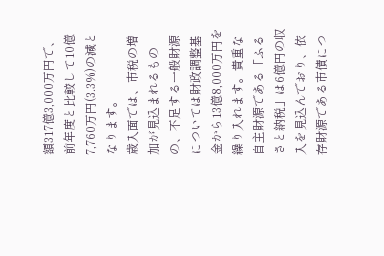額317億3,000万円で、前年度と比較して10億7,760万円(3.3%)の減となります。
歳入面では、市税の増加が見込まれるものの、不足する一般財源については財政調整基金から13億8,000万円を繰り入れます。貴重な自主財源である「ふるさと納税」は6億円の収入を見込んでおり、依存財源である市債につ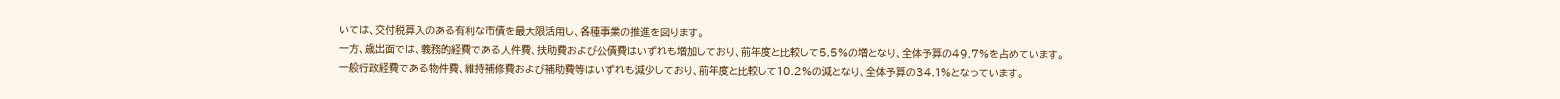いては、交付税算入のある有利な市債を最大限活用し、各種事業の推進を図ります。
一方、歳出面では、義務的経費である人件費、扶助費および公債費はいずれも増加しており、前年度と比較して5.5%の増となり、全体予算の49.7%を占めています。
一般行政経費である物件費、維持補修費および補助費等はいずれも減少しており、前年度と比較して10.2%の減となり、全体予算の34.1%となっています。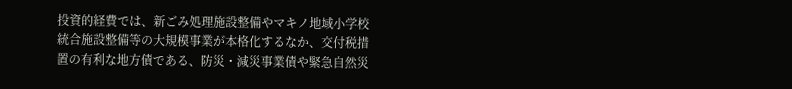投資的経費では、新ごみ処理施設整備やマキノ地域小学校統合施設整備等の大規模事業が本格化するなか、交付税措置の有利な地方債である、防災・減災事業債や緊急自然災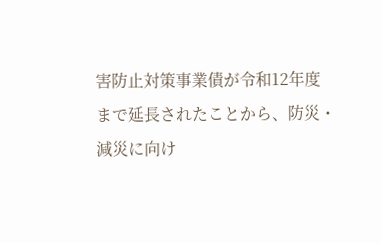害防止対策事業債が令和12年度まで延長されたことから、防災・減災に向け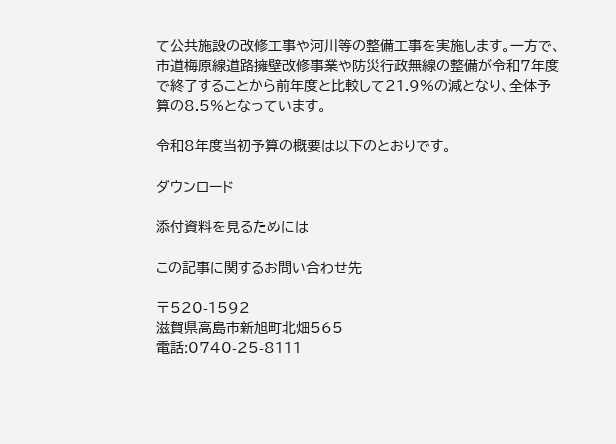て公共施設の改修工事や河川等の整備工事を実施します。一方で、市道梅原線道路擁壁改修事業や防災行政無線の整備が令和7年度で終了することから前年度と比較して21.9%の減となり、全体予算の8.5%となっています。

令和8年度当初予算の概要は以下のとおりです。

ダウンロード

添付資料を見るためには

この記事に関するお問い合わせ先

〒520-1592
滋賀県高島市新旭町北畑565
電話:0740-25-8111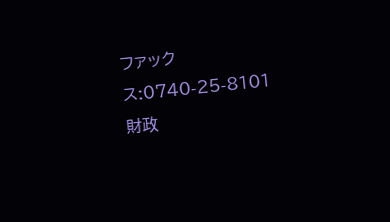ファックス:0740-25-8101
財政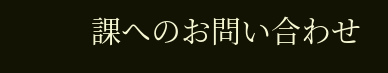課へのお問い合わせ